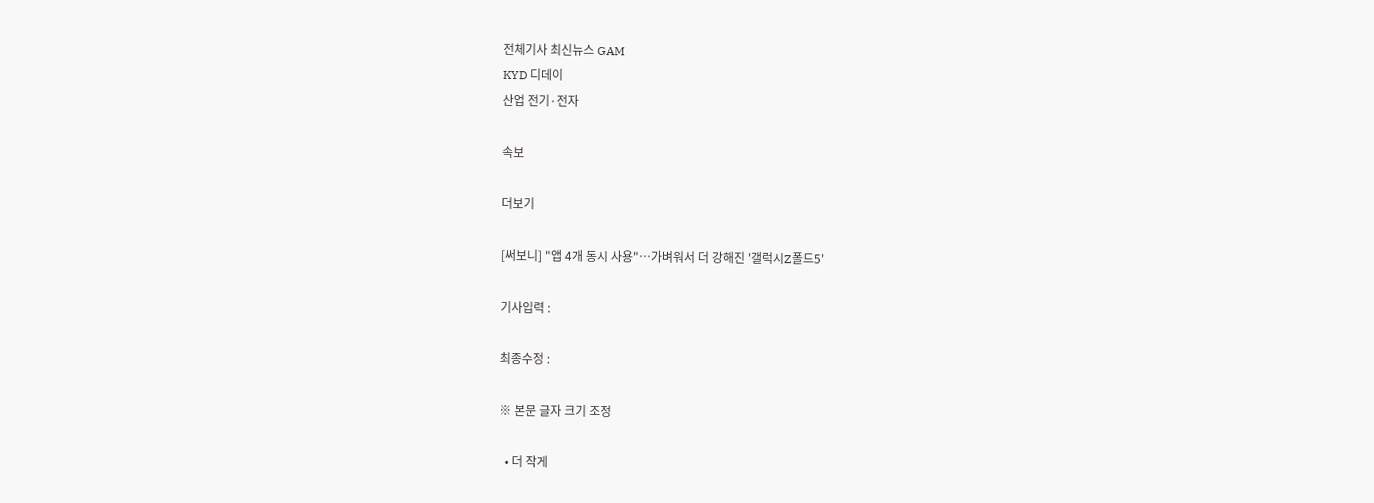전체기사 최신뉴스 GAM
KYD 디데이
산업 전기·전자

속보

더보기

[써보니] "앱 4개 동시 사용"…가벼워서 더 강해진 '갤럭시Z폴드5'

기사입력 :

최종수정 :

※ 본문 글자 크기 조정

  • 더 작게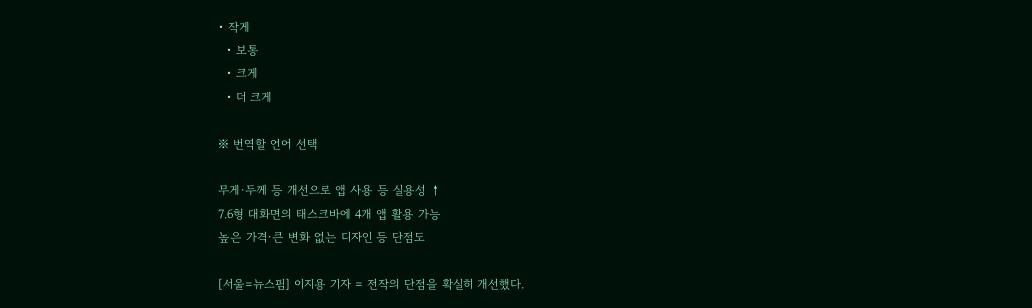• 작게
  • 보통
  • 크게
  • 더 크게

※ 번역할 언어 선택

무게·두께 등 개선으로 앱 사용 등 실용성 ↑
7.6형 대화면의 태스크바에 4개 앱 활용 가능
높은 가격·큰 변화 없는 디자인 등 단점도

[서울=뉴스핌] 이지용 기자 = 전작의 단점을 확실히 개선했다.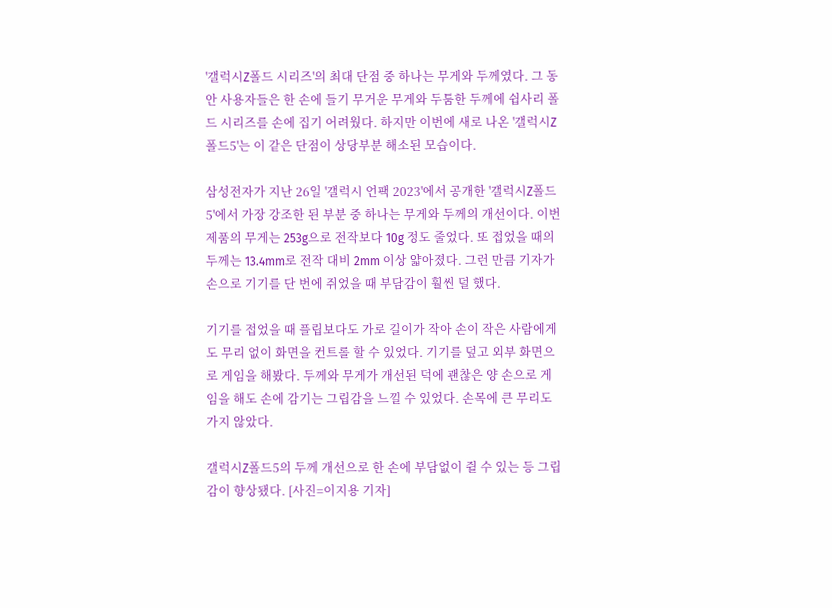'갤럭시Z폴드 시리즈'의 최대 단점 중 하나는 무게와 두께였다. 그 동안 사용자들은 한 손에 들기 무거운 무게와 두툼한 두께에 쉽사리 폴드 시리즈를 손에 집기 어려웠다. 하지만 이번에 새로 나온 '갤럭시Z폴드5'는 이 같은 단점이 상당부분 해소된 모습이다.

삼성전자가 지난 26일 '갤럭시 언팩 2023'에서 공개한 '갤럭시Z폴드5'에서 가장 강조한 된 부분 중 하나는 무게와 두께의 개선이다. 이번 제품의 무게는 253g으로 전작보다 10g 정도 줄었다. 또 접었을 때의 두께는 13.4mm로 전작 대비 2mm 이상 얇아졌다. 그런 만큼 기자가 손으로 기기를 단 번에 쥐었을 때 부담감이 훨씬 덜 했다.

기기를 접었을 때 플립보다도 가로 길이가 작아 손이 작은 사람에게도 무리 없이 화면을 컨트롤 할 수 있었다. 기기를 덮고 외부 화면으로 게임을 해봤다. 두께와 무게가 개선된 덕에 괜찮은 양 손으로 게임을 해도 손에 감기는 그립감을 느낄 수 있었다. 손목에 큰 무리도 가지 않았다.

갤럭시Z폴드5의 두께 개선으로 한 손에 부담없이 쥘 수 있는 등 그립감이 향상됐다. [사진=이지용 기자]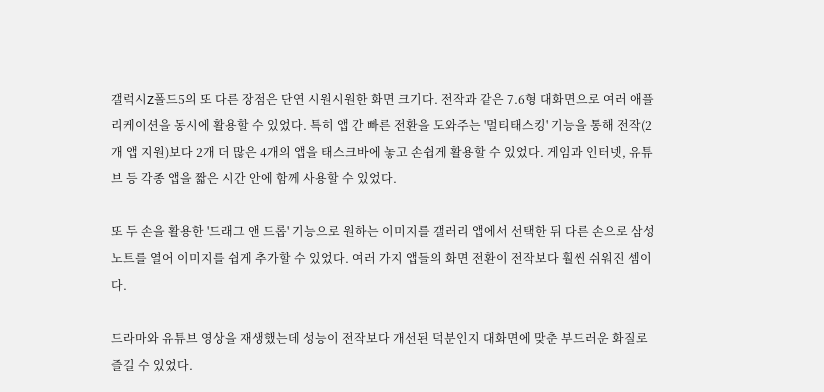갤럭시Z폴드5의 또 다른 장점은 단연 시원시원한 화면 크기다. 전작과 같은 7.6형 대화면으로 여러 애플리케이션을 동시에 활용할 수 있었다. 특히 앱 간 빠른 전환을 도와주는 '멀티태스킹' 기능을 통해 전작(2개 앱 지원)보다 2개 더 많은 4개의 앱을 태스크바에 놓고 손쉽게 활용할 수 있었다. 게임과 인터넷, 유튜브 등 각종 앱을 짧은 시간 안에 함께 사용할 수 있었다.

또 두 손을 활용한 '드래그 앤 드롭' 기능으로 원하는 이미지를 갤러리 앱에서 선택한 뒤 다른 손으로 삼성 노트를 열어 이미지를 쉽게 추가할 수 있었다. 여러 가지 앱들의 화면 전환이 전작보다 훨씬 쉬워진 셈이다.

드라마와 유튜브 영상을 재생했는데 성능이 전작보다 개선된 덕분인지 대화면에 맞춘 부드러운 화질로 즐길 수 있었다.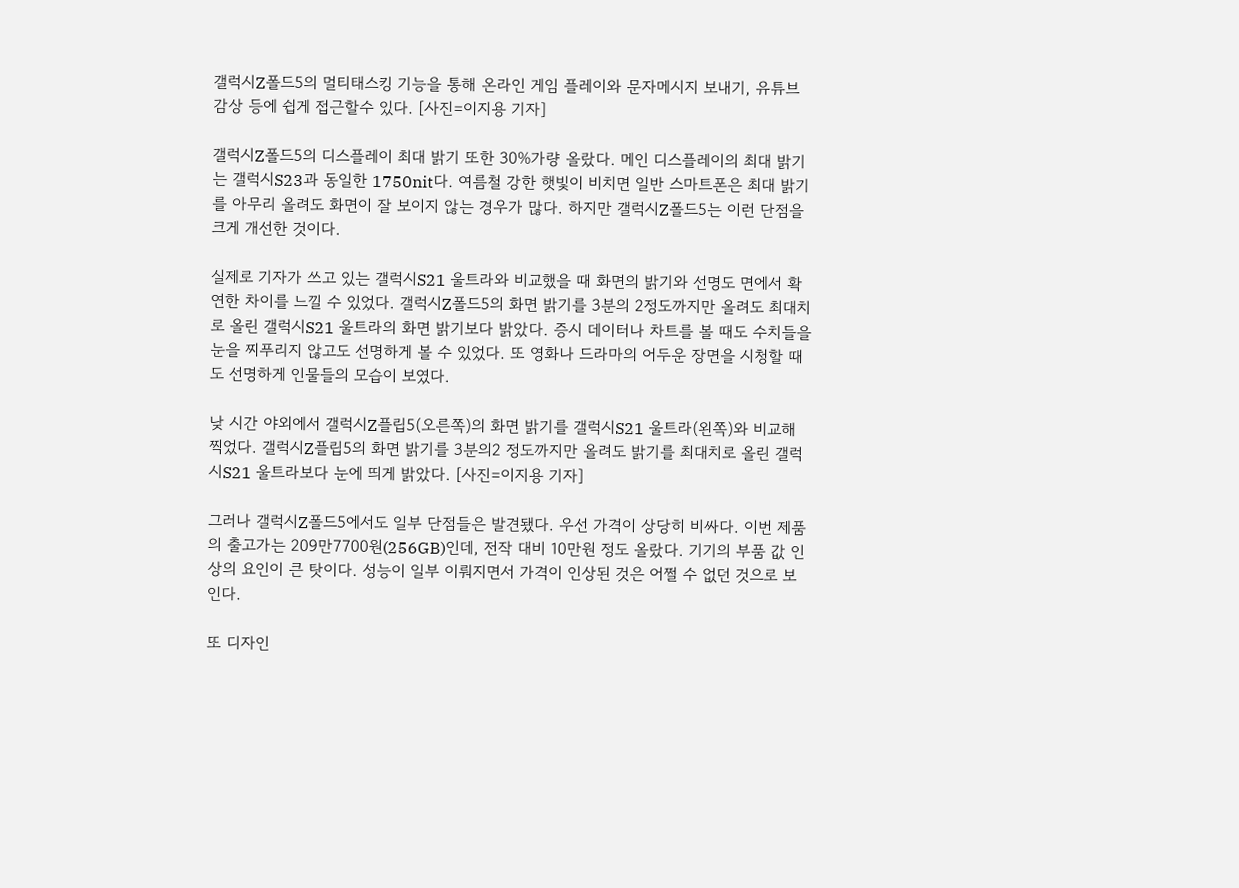갤럭시Z폴드5의 멀티태스킹 기능을 통해 온라인 게임 플레이와 문자메시지 보내기, 유튜브 감상 등에 쉽게 접근할수 있다. [사진=이지용 기자]

갤럭시Z폴드5의 디스플레이 최대 밝기 또한 30%가량 올랐다. 메인 디스플레이의 최대 밝기는 갤럭시S23과 동일한 1750nit다. 여름철 강한 햇빛이 비치면 일반 스마트폰은 최대 밝기를 아무리 올려도 화면이 잘 보이지 않는 경우가 많다. 하지만 갤럭시Z폴드5는 이런 단점을 크게 개선한 것이다.

실제로 기자가 쓰고 있는 갤럭시S21 울트라와 비교했을 때 화면의 밝기와 선명도 면에서 확연한 차이를 느낄 수 있었다. 갤럭시Z폴드5의 화면 밝기를 3분의 2정도까지만 올려도 최대치로 올린 갤럭시S21 울트라의 화면 밝기보다 밝았다. 증시 데이터나 차트를 볼 때도 수치들을 눈을 찌푸리지 않고도 선명하게 볼 수 있었다. 또 영화나 드라마의 어두운 장면을 시청할 때도 선명하게 인물들의 모습이 보였다.

낮 시간 야외에서 갤럭시Z플립5(오른쪽)의 화면 밝기를 갤럭시S21 울트라(왼쪽)와 비교해 찍었다. 갤럭시Z플립5의 화면 밝기를 3분의2 정도까지만 올려도 밝기를 최대치로 올린 갤럭시S21 울트라보다 눈에 띄게 밝았다. [사진=이지용 기자]

그러나 갤럭시Z폴드5에서도 일부 단점들은 발견됐다. 우선 가격이 상당히 비싸다. 이번 제품의 출고가는 209만7700원(256GB)인데, 전작 대비 10만원 정도 올랐다. 기기의 부품 값 인상의 요인이 큰 탓이다. 성능이 일부 이뤄지면서 가격이 인상된 것은 어쩔 수 없던 것으로 보인다.

또 디자인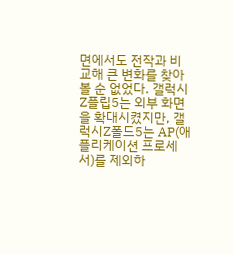면에서도 전작과 비교해 큰 변화를 찾아볼 순 없었다. 갤럭시Z플립5는 외부 화면을 확대시켰지만, 갤럭시Z폴드5는 AP(애플리케이션 프로세서)를 제외하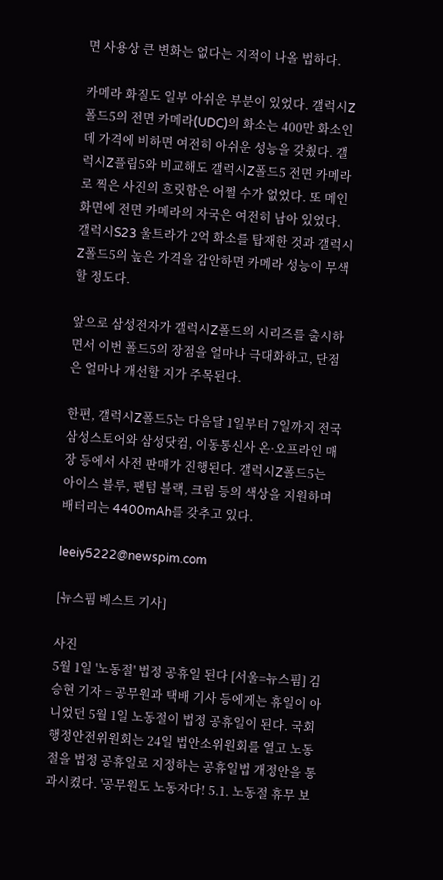면 사용상 큰 변화는 없다는 지적이 나올 법하다.

카메라 화질도 일부 아쉬운 부분이 있었다. 갤럭시Z폴드5의 전면 카메라(UDC)의 화소는 400만 화소인데 가격에 비하면 여전히 아쉬운 성능을 갖췄다. 갤럭시Z플립5와 비교해도 갤럭시Z폴드5 전면 카메라로 찍은 사진의 흐릿함은 어쩔 수가 없었다. 또 메인 화면에 전면 카메라의 자국은 여전히 남아 있었다. 갤럭시S23 울트라가 2억 화소를 탑재한 것과 갤럭시Z폴드5의 높은 가격을 감안하면 카메라 성능이 무색할 정도다.

앞으로 삼성전자가 갤럭시Z폴드의 시리즈를 출시하면서 이번 폴드5의 장점을 얼마나 극대화하고, 단점은 얼마나 개선할 지가 주목된다.

한편, 갤럭시Z폴드5는 다음달 1일부터 7일까지 전국 삼성스토어와 삼성닷컴, 이동통신사 온·오프라인 매장 등에서 사전 판매가 진행된다. 갤럭시Z폴드5는 아이스 블루, 팬텀 블랙, 크림 등의 색상을 지원하며 배터리는 4400mAh를 갖추고 있다.

leeiy5222@newspim.com

[뉴스핌 베스트 기사]

사진
5월 1일 '노동절' 법정 공휴일 된다 [서울=뉴스핌] 김승현 기자 = 공무원과 택배 기사 등에게는 휴일이 아니었던 5월 1일 노동절이 법정 공휴일이 된다. 국회 행정안전위원회는 24일 법안소위원회를 열고 노동절을 법정 공휴일로 지정하는 공휴일법 개정안을 통과시켰다. '공무원도 노동자다! 5.1. 노동절 휴무 보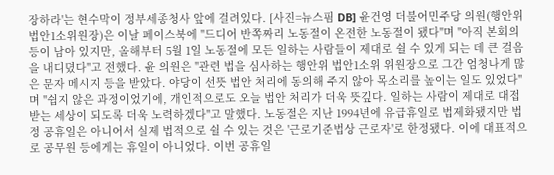장하라'는 현수막이 정부세종청사 앞에 걸려있다. [사진=뉴스핌 DB] 윤건영 더불어민주당 의원(행안위 법안1소위원장)은 이날 페이스북에 "드디어 반쪽짜리 노동절이 온전한 노동절이 됐다"며 "아직 본회의 등이 남아 있지만, 올해부터 5월 1일 노동절에 모든 일하는 사람들이 제대로 쉴 수 있게 되는 데 큰 걸음을 내디뎠다"고 전했다. 윤 의원은 "관련 법을 심사하는 행안위 법안1소위 위원장으로 그간 엄청나게 많은 문자 메시지 등을 받았다. 야당이 선뜻 법안 처리에 동의해 주지 않아 목소리를 높이는 일도 있었다"며 "쉽지 않은 과정이었기에, 개인적으로도 오늘 법안 처리가 더욱 뜻깊다. 일하는 사람이 제대로 대접받는 세상이 되도록 더욱 노력하겠다"고 말했다. 노동절은 지난 1994년에 유급휴일로 법제화됐지만 법정 공휴일은 아니어서 실제 법적으로 쉴 수 있는 것은 '근로기준법상 근로자'로 한정됐다. 이에 대표적으로 공무원 등에게는 휴일이 아니었다. 이번 공휴일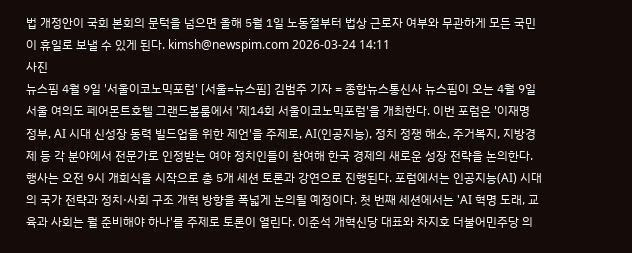법 개정안이 국회 본회의 문턱을 넘으면 올해 5월 1일 노동절부터 법상 근로자 여부와 무관하게 모든 국민이 휴일로 보낼 수 있게 된다. kimsh@newspim.com 2026-03-24 14:11
사진
뉴스핌 4월 9일 '서울이코노믹포럼' [서울=뉴스핌] 김범주 기자 = 종합뉴스통신사 뉴스핌이 오는 4월 9일 서울 여의도 페어몬트호텔 그랜드볼룸에서 '제14회 서울이코노믹포럼'을 개최한다. 이번 포럼은 '이재명 정부, AI 시대 신성장 동력 빌드업을 위한 제언'을 주제로, AI(인공지능), 정치 정쟁 해소, 주거복지, 지방경제 등 각 분야에서 전문가로 인정받는 여야 정치인들이 참여해 한국 경제의 새로운 성장 전략을 논의한다. 행사는 오전 9시 개회식을 시작으로 총 5개 세션 토론과 강연으로 진행된다. 포럼에서는 인공지능(AI) 시대의 국가 전략과 정치·사회 구조 개혁 방향을 폭넓게 논의될 예정이다. 첫 번째 세션에서는 'AI 혁명 도래, 교육과 사회는 뭘 준비해야 하나'를 주제로 토론이 열린다. 이준석 개혁신당 대표와 차지호 더불어민주당 의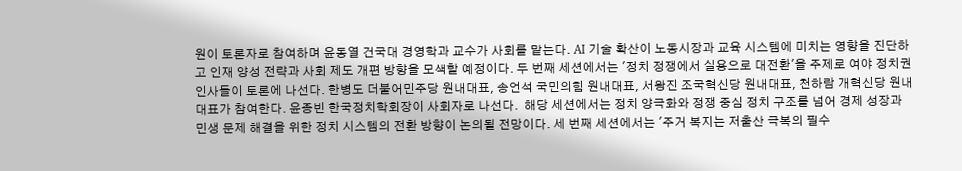원이 토론자로 참여하며 윤동열 건국대 경영학과 교수가 사회를 맡는다. AI 기술 확산이 노동시장과 교육 시스템에 미치는 영향을 진단하고 인재 양성 전략과 사회 제도 개편 방향을 모색할 예정이다. 두 번째 세션에서는 '정치 정쟁에서 실용으로 대전환'을 주제로 여야 정치권 인사들이 토론에 나선다. 한병도 더불어민주당 원내대표, 송언석 국민의힘 원내대표, 서왕진 조국혁신당 원내대표, 천하람 개혁신당 원내대표가 참여한다. 윤종빈 한국정치학회장이 사회자로 나선다.  해당 세션에서는 정치 양극화와 정쟁 중심 정치 구조를 넘어 경제 성장과 민생 문제 해결을 위한 정치 시스템의 전환 방향이 논의될 전망이다. 세 번째 세션에서는 '주거 복지는 저출산 극복의 필수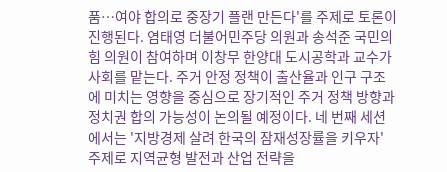품…여야 합의로 중장기 플랜 만든다'를 주제로 토론이 진행된다. 염태영 더불어민주당 의원과 송석준 국민의힘 의원이 참여하며 이창무 한양대 도시공학과 교수가 사회를 맡는다. 주거 안정 정책이 출산율과 인구 구조에 미치는 영향을 중심으로 장기적인 주거 정책 방향과 정치권 합의 가능성이 논의될 예정이다. 네 번째 세션에서는 '지방경제 살려 한국의 잠재성장률을 키우자' 주제로 지역균형 발전과 산업 전략을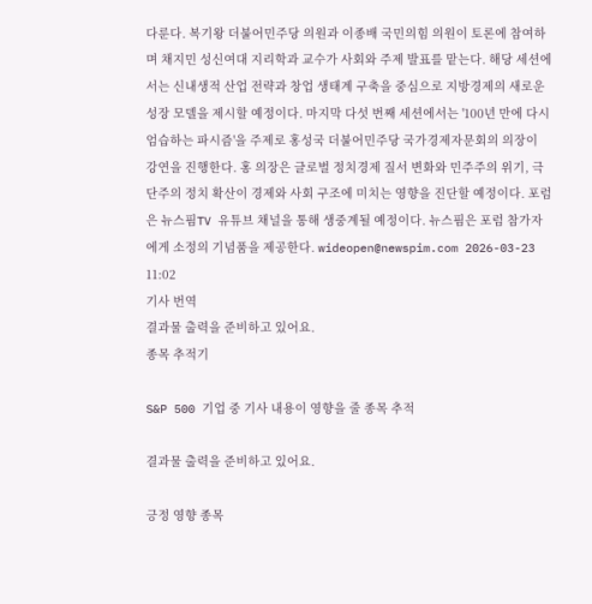다룬다. 복기왕 더불어민주당 의원과 이종배 국민의힘 의원이 토론에 참여하며 채지민 성신여대 지리학과 교수가 사회와 주제 발표를 맡는다. 해당 세션에서는 신내생적 산업 전략과 창업 생태계 구축을 중심으로 지방경제의 새로운 성장 모델을 제시할 예정이다. 마지막 다섯 번째 세션에서는 '100년 만에 다시 엄습하는 파시즘'을 주제로 홍성국 더불어민주당 국가경제자문회의 의장이 강연을 진행한다. 홍 의장은 글로벌 정치경제 질서 변화와 민주주의 위기, 극단주의 정치 확산이 경제와 사회 구조에 미치는 영향을 진단할 예정이다. 포럼은 뉴스핌TV 유튜브 채널을 통해 생중계될 예정이다. 뉴스핌은 포럼 참가자에게 소정의 기념품을 제공한다. wideopen@newspim.com 2026-03-23 11:02
기사 번역
결과물 출력을 준비하고 있어요.
종목 추적기

S&P 500 기업 중 기사 내용이 영향을 줄 종목 추적

결과물 출력을 준비하고 있어요.

긍정 영향 종목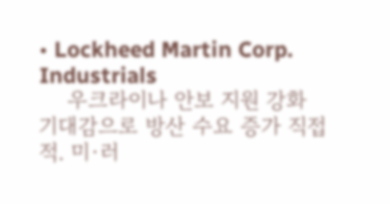• Lockheed Martin Corp. Industrials
    우크라이나 안보 지원 강화 기대감으로 방산 수요 증가 직접적. 미·러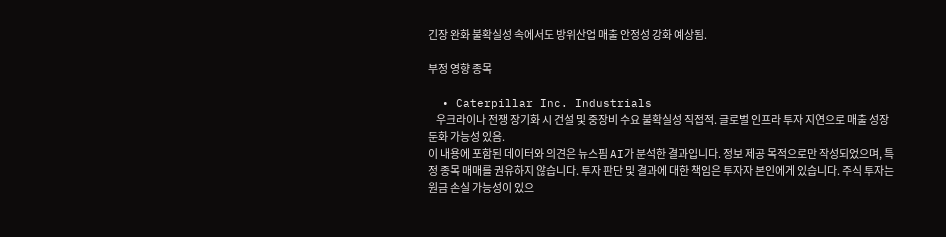긴장 완화 불확실성 속에서도 방위산업 매출 안정성 강화 예상됨.

부정 영향 종목

  • Caterpillar Inc. Industrials
    우크라이나 전쟁 장기화 시 건설 및 중장비 수요 불확실성 직접적. 글로벌 인프라 투자 지연으로 매출 성장 둔화 가능성 있음.
이 내용에 포함된 데이터와 의견은 뉴스핌 AI가 분석한 결과입니다. 정보 제공 목적으로만 작성되었으며, 특정 종목 매매를 권유하지 않습니다. 투자 판단 및 결과에 대한 책임은 투자자 본인에게 있습니다. 주식 투자는 원금 손실 가능성이 있으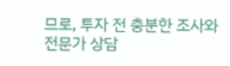므로, 투자 전 충분한 조사와 전문가 상담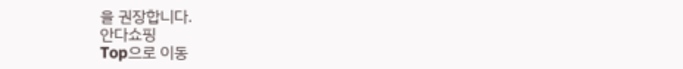을 권장합니다.
안다쇼핑
Top으로 이동